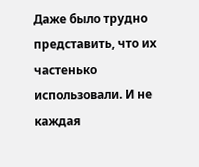Даже было трудно представить, что их частенько использовали. И не каждая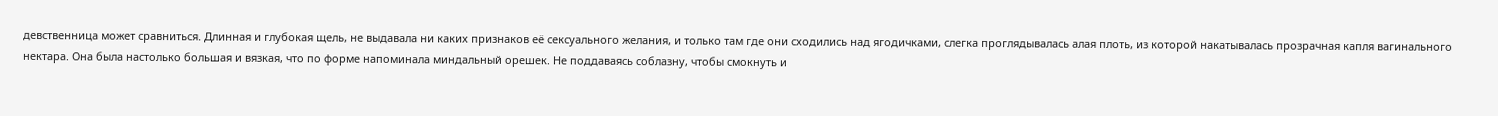девственница может сравниться. Длинная и глубокая щель, не выдавала ни каких признаков её сексуального желания, и только там где они сходились над ягодичками, слегка проглядывалась алая плоть, из которой накатывалась прозрачная капля вагинального нектара. Она была настолько большая и вязкая, что по форме напоминала миндальный орешек. Не поддаваясь соблазну, чтобы смокнуть и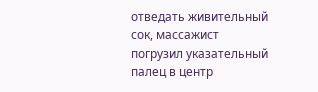отведать живительный сок, массажист погрузил указательный палец в центр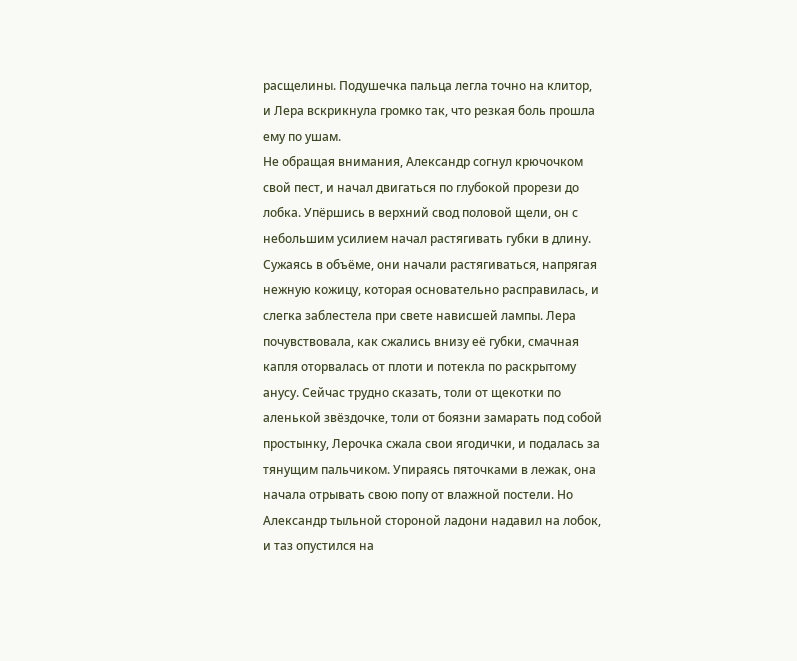расщелины. Подушечка пальца легла точно на клитор, и Лера вскрикнула громко так, что резкая боль прошла ему по ушам.
Не обращая внимания, Александр согнул крючочком свой пест, и начал двигаться по глубокой прорези до лобка. Упёршись в верхний свод половой щели, он с небольшим усилием начал растягивать губки в длину. Сужаясь в объёме, они начали растягиваться, напрягая нежную кожицу, которая основательно расправилась, и слегка заблестела при свете нависшей лампы. Лера почувствовала, как сжались внизу её губки, смачная капля оторвалась от плоти и потекла по раскрытому анусу. Сейчас трудно сказать, толи от щекотки по аленькой звёздочке, толи от боязни замарать под собой простынку, Лерочка сжала свои ягодички, и подалась за тянущим пальчиком. Упираясь пяточками в лежак, она начала отрывать свою попу от влажной постели. Но Александр тыльной стороной ладони надавил на лобок, и таз опустился на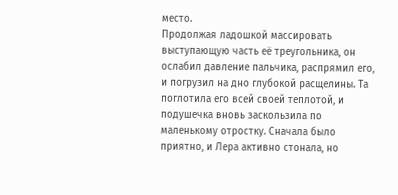место.
Продолжая ладошкой массировать выступающую часть её треугольника, он ослабил давление пальчика, распрямил его, и погрузил на дно глубокой расщелины. Та поглотила его всей своей теплотой, и подушечка вновь заскользила по маленькому отростку. Сначала было приятно, и Лера активно стонала, но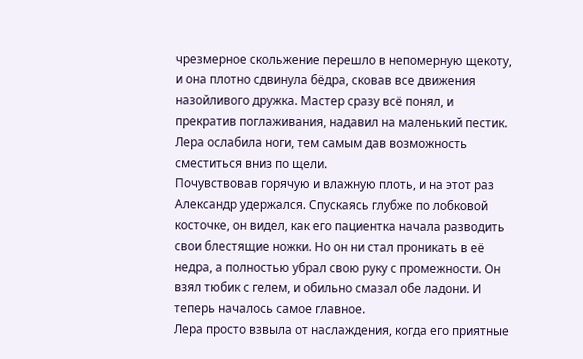чрезмерное скольжение перешло в непомерную щекоту, и она плотно сдвинула бёдра, сковав все движения назойливого дружка. Мастер сразу всё понял, и прекратив поглаживания, надавил на маленький пестик. Лера ослабила ноги, тем самым дав возможность сместиться вниз по щели.
Почувствовав горячую и влажную плоть, и на этот раз Александр удержался. Спускаясь глубже по лобковой косточке, он видел, как его пациентка начала разводить свои блестящие ножки. Но он ни стал проникать в её недра, а полностью убрал свою руку с промежности. Он взял тюбик с гелем, и обильно смазал обе ладони. И теперь началось самое главное.
Лера просто взвыла от наслаждения, когда его приятные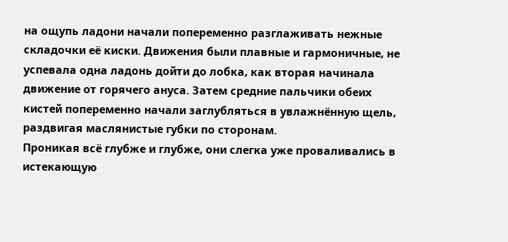на ощупь ладони начали попеременно разглаживать нежные складочки её киски. Движения были плавные и гармоничные, не успевала одна ладонь дойти до лобка, как вторая начинала движение от горячего ануса. Затем средние пальчики обеих кистей попеременно начали заглубляться в увлажнённую щель, раздвигая маслянистые губки по сторонам.
Проникая всё глубже и глубже, они слегка уже проваливались в истекающую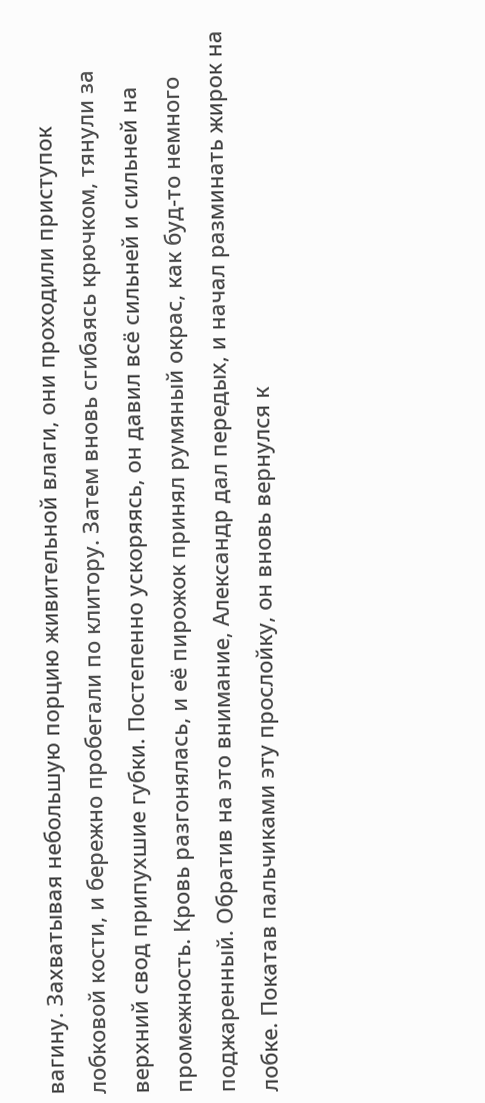вагину. Захватывая небольшую порцию живительной влаги, они проходили приступок лобковой кости, и бережно пробегали по клитору. Затем вновь сгибаясь крючком, тянули за верхний свод припухшие губки. Постепенно ускоряясь, он давил всё сильней и сильней на промежность. Кровь разгонялась, и её пирожок принял румяный окрас, как буд-то немного поджаренный. Обратив на это внимание, Александр дал передых, и начал разминать жирок на лобке. Покатав пальчиками эту прослойку, он вновь вернулся к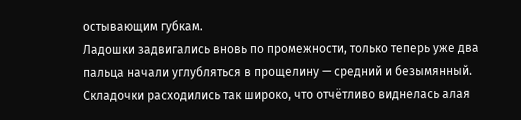остывающим губкам.
Ладошки задвигались вновь по промежности, только теперь уже два пальца начали углубляться в прощелину — средний и безымянный. Складочки расходились так широко, что отчётливо виднелась алая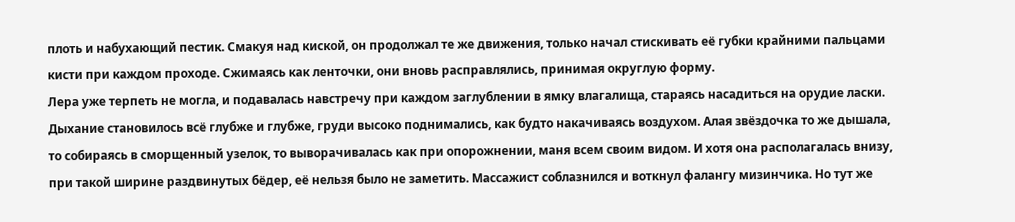плоть и набухающий пестик. Смакуя над киской, он продолжал те же движения, только начал стискивать её губки крайними пальцами кисти при каждом проходе. Сжимаясь как ленточки, они вновь расправлялись, принимая округлую форму.
Лера уже терпеть не могла, и подавалась навстречу при каждом заглублении в ямку влагалища, стараясь насадиться на орудие ласки. Дыхание становилось всё глубже и глубже, груди высоко поднимались, как будто накачиваясь воздухом. Алая звёздочка то же дышала, то собираясь в сморщенный узелок, то выворачивалась как при опорожнении, маня всем своим видом. И хотя она располагалась внизу, при такой ширине раздвинутых бёдер, её нельзя было не заметить. Массажист соблазнился и воткнул фалангу мизинчика. Но тут же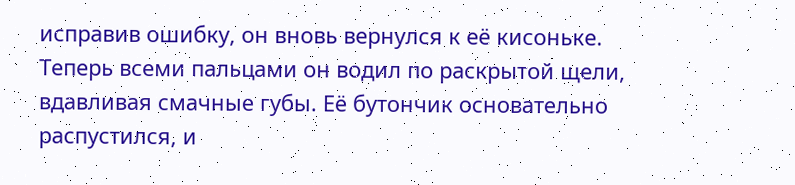исправив ошибку, он вновь вернулся к её кисоньке. Теперь всеми пальцами он водил по раскрытой щели, вдавливая смачные губы. Её бутончик основательно распустился, и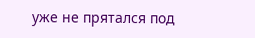уже не прятался под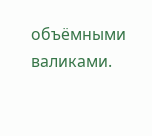объёмными валиками.